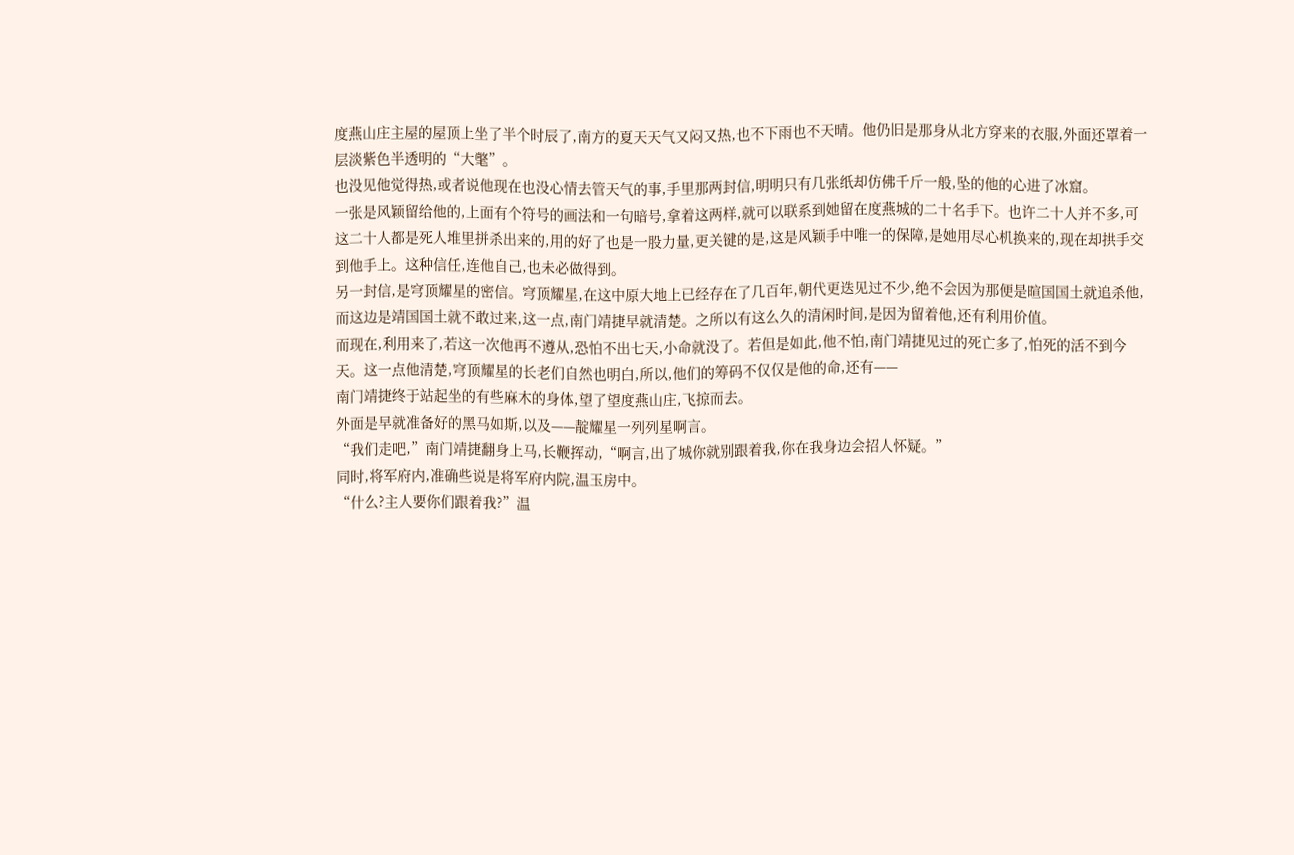度燕山庄主屋的屋顶上坐了半个时辰了,南方的夏天天气又闷又热,也不下雨也不天晴。他仍旧是那身从北方穿来的衣服,外面还罩着一层淡紫色半透明的“大氅”。
也没见他觉得热,或者说他现在也没心情去管天气的事,手里那两封信,明明只有几张纸却仿佛千斤一般,坠的他的心进了冰窟。
一张是风颖留给他的,上面有个符号的画法和一句暗号,拿着这两样,就可以联系到她留在度燕城的二十名手下。也许二十人并不多,可这二十人都是死人堆里拼杀出来的,用的好了也是一股力量,更关键的是,这是风颖手中唯一的保障,是她用尽心机换来的,现在却拱手交到他手上。这种信任,连他自己,也未必做得到。
另一封信,是穹顶耀星的密信。穹顶耀星,在这中原大地上已经存在了几百年,朝代更迭见过不少,绝不会因为那便是暄国国土就追杀他,而这边是靖国国土就不敢过来,这一点,南门靖捷早就清楚。之所以有这么久的清闲时间,是因为留着他,还有利用价值。
而现在,利用来了,若这一次他再不遵从,恐怕不出七天,小命就没了。若但是如此,他不怕,南门靖捷见过的死亡多了,怕死的活不到今天。这一点他清楚,穹顶耀星的长老们自然也明白,所以,他们的筹码不仅仅是他的命,还有——
南门靖捷终于站起坐的有些麻木的身体,望了望度燕山庄,飞掠而去。
外面是早就准备好的黑马如斯,以及——靛耀星一列列星啊言。
“我们走吧,”南门靖捷翻身上马,长鞭挥动,“啊言,出了城你就别跟着我,你在我身边会招人怀疑。”
同时,将军府内,准确些说是将军府内院,温玉房中。
“什么?主人要你们跟着我?”温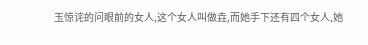玉惊诧的问眼前的女人,这个女人叫做垚,而她手下还有四个女人,她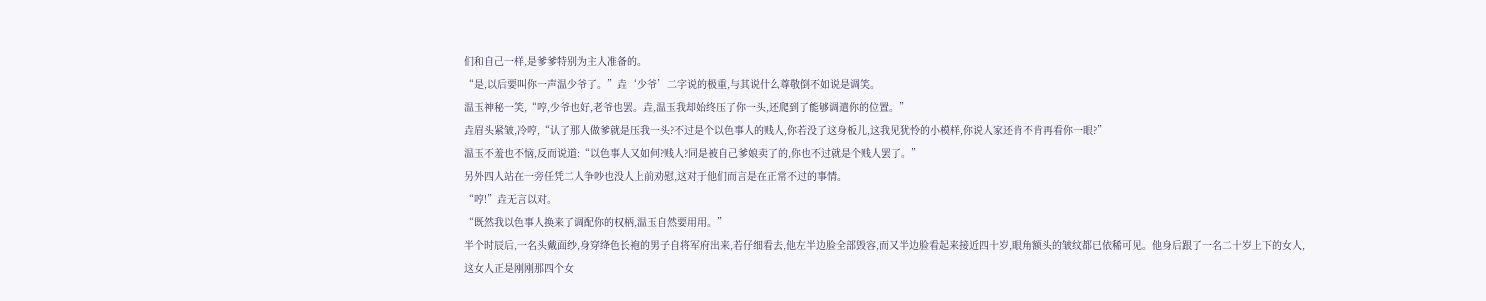们和自己一样,是爹爹特别为主人准备的。
“是,以后要叫你一声温少爷了。”垚‘少爷’二字说的极重,与其说什么尊敬倒不如说是调笑。
温玉神秘一笑,“哼,少爷也好,老爷也罢。垚,温玉我却始终压了你一头,还爬到了能够调遣你的位置。”
垚眉头紧皱,冷哼,“认了那人做爹就是压我一头?不过是个以色事人的贱人,你若没了这身板儿,这我见犹怜的小模样,你说人家还肯不肯再看你一眼?”
温玉不羞也不恼,反而说道:“以色事人又如何?贱人?同是被自己爹娘卖了的,你也不过就是个贱人罢了。”
另外四人站在一旁任凭二人争吵也没人上前劝慰,这对于他们而言是在正常不过的事情。
“哼!”垚无言以对。
“既然我以色事人换来了调配你的权柄,温玉自然要用用。”
半个时辰后,一名头戴面纱,身穿绛色长袍的男子自将军府出来,若仔细看去,他左半边脸全部毁容,而又半边脸看起来接近四十岁,眼角额头的皱纹都已依稀可见。他身后跟了一名二十岁上下的女人,这女人正是刚刚那四个女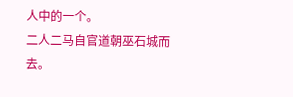人中的一个。
二人二马自官道朝巫石城而去。